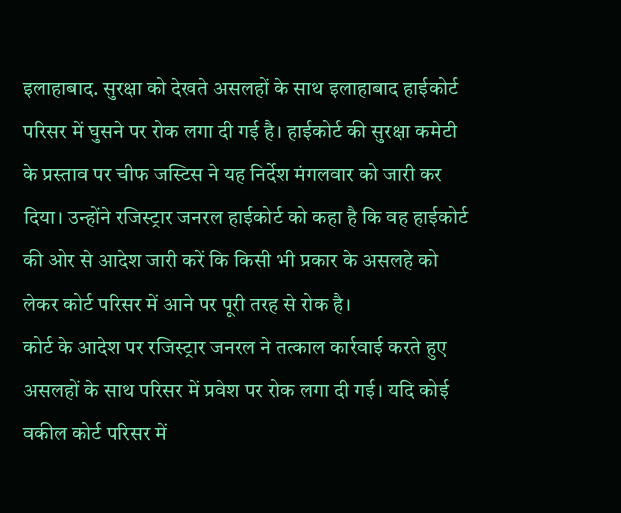इलाहाबाद. सुरक्षा को देखते असलहों के साथ इलाहाबाद हाईकोर्ट परिसर में घुसने पर रोक लगा दी गई है। हाईकोर्ट की सुरक्षा कमेटी के प्रस्ताव पर चीफ जस्टिस ने यह निर्देश मंगलवार को जारी कर दिया। उन्होंने रजिस्ट्रार जनरल हाईकोर्ट को कहा है कि वह हाईकोर्ट की ओर से आदेश जारी करें कि किसी भी प्रकार के असलहे को लेकर कोर्ट परिसर में आने पर पूरी तरह से रोक है।
कोर्ट के आदेश पर रजिस्ट्रार जनरल ने तत्काल कार्रवाई करते हुए असलहों के साथ परिसर में प्रवेश पर रोक लगा दी गई। यदि कोई वकील कोर्ट परिसर में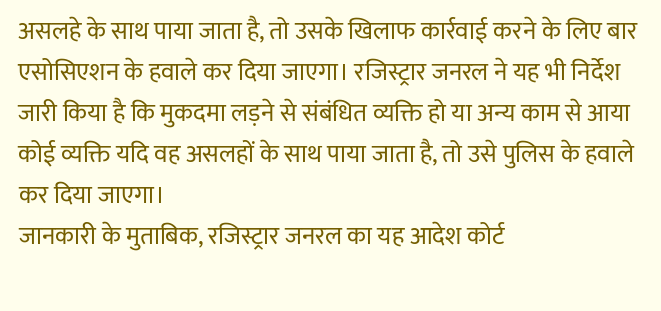असलहे के साथ पाया जाता है, तो उसके खिलाफ कार्रवाई करने के लिए बार एसोसिएशन के हवाले कर दिया जाएगा। रजिस्ट्रार जनरल ने यह भी निर्देश जारी किया है कि मुकदमा लड़ने से संबंधित व्यक्ति हो या अन्य काम से आया कोई व्यक्ति यदि वह असलहों के साथ पाया जाता है, तो उसे पुलिस के हवाले कर दिया जाएगा।
जानकारी के मुताबिक, रजिस्ट्रार जनरल का यह आदेश कोर्ट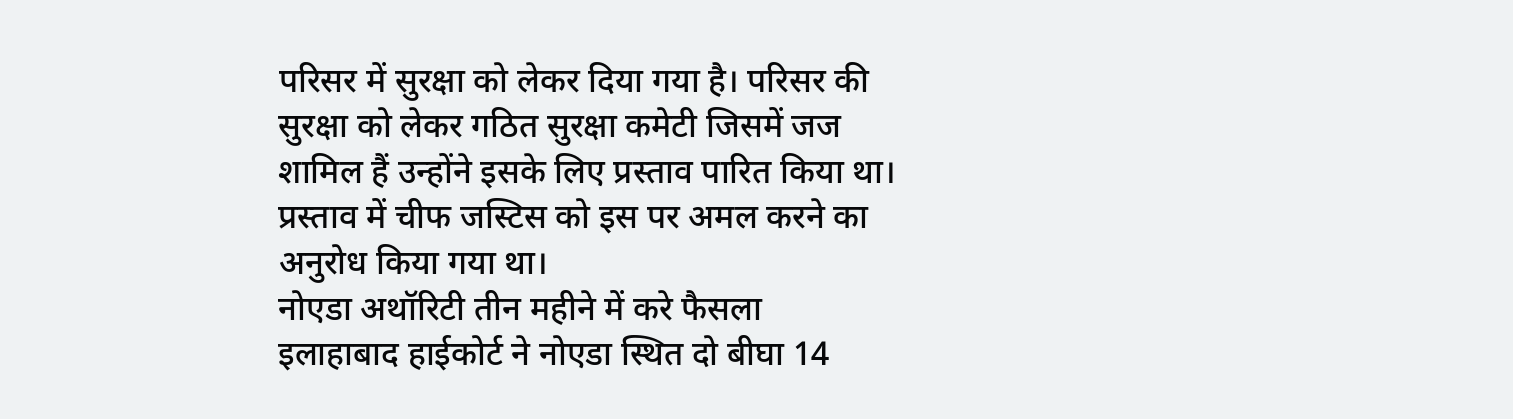परिसर में सुरक्षा को लेकर दिया गया है। परिसर की सुरक्षा को लेकर गठित सुरक्षा कमेटी जिसमें जज शामिल हैं उन्होंने इसके लिए प्रस्ताव पारित किया था। प्रस्ताव में चीफ जस्टिस को इस पर अमल करने का अनुरोध किया गया था।
नोएडा अथॉरिटी तीन महीने में करे फैसला
इलाहाबाद हाईकोर्ट ने नोएडा स्थित दो बीघा 14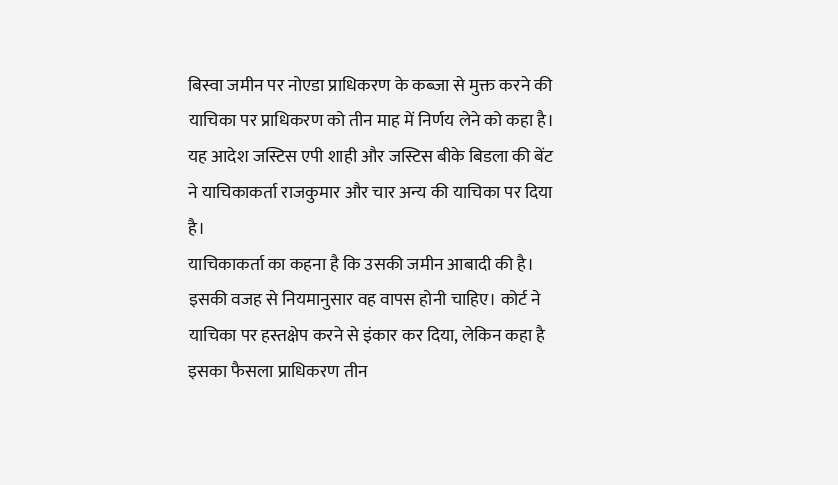बिस्वा जमीन पर नोएडा प्राधिकरण के कब्जा से मुक्त करने की याचिका पर प्राधिकरण को तीन माह में निर्णय लेने को कहा है। यह आदेश जस्टिस एपी शाही और जस्टिस बीके बिडला की बेंट ने याचिकाकर्ता राजकुमार और चार अन्य की याचिका पर दिया है।
याचिकाकर्ता का कहना है कि उसकी जमीन आबादी की है। इसकी वजह से नियमानुसार वह वापस होनी चाहिए। कोर्ट ने याचिका पर हस्तक्षेप करने से इंकार कर दिया, लेकिन कहा है इसका फैसला प्राधिकरण तीन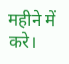महीने में करे।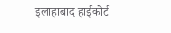इलाहाबाद हाईकोर्ट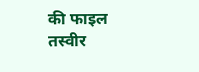की फाइल तस्वीर